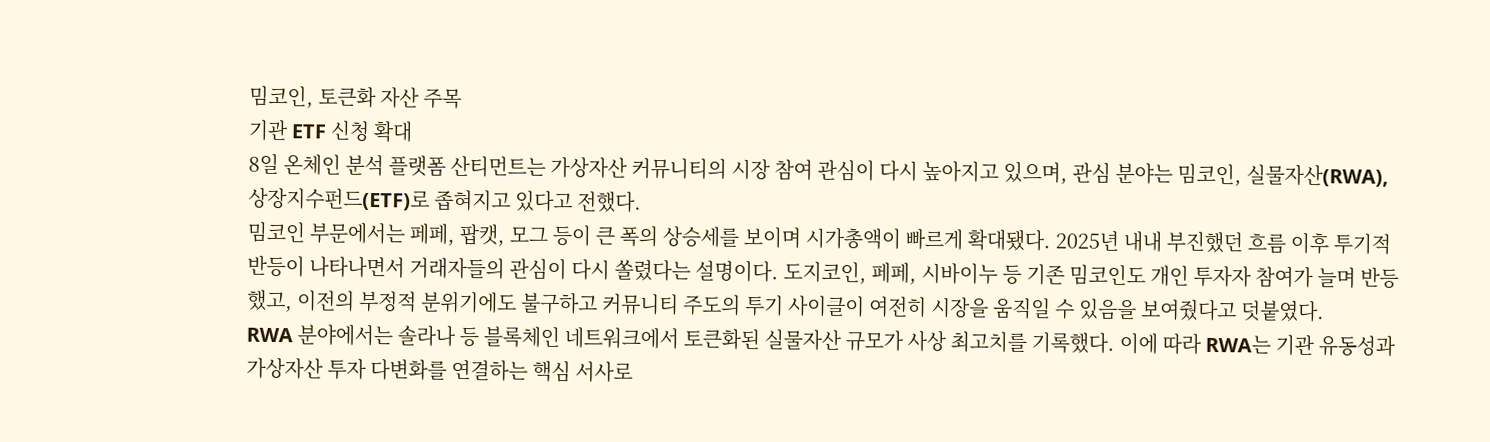밈코인, 토큰화 자산 주목
기관 ETF 신청 확대
8일 온체인 분석 플랫폼 산티먼트는 가상자산 커뮤니티의 시장 참여 관심이 다시 높아지고 있으며, 관심 분야는 밈코인, 실물자산(RWA), 상장지수펀드(ETF)로 좁혀지고 있다고 전했다.
밈코인 부문에서는 페페, 팝캣, 모그 등이 큰 폭의 상승세를 보이며 시가총액이 빠르게 확대됐다. 2025년 내내 부진했던 흐름 이후 투기적 반등이 나타나면서 거래자들의 관심이 다시 쏠렸다는 설명이다. 도지코인, 페페, 시바이누 등 기존 밈코인도 개인 투자자 참여가 늘며 반등했고, 이전의 부정적 분위기에도 불구하고 커뮤니티 주도의 투기 사이클이 여전히 시장을 움직일 수 있음을 보여줬다고 덧붙였다.
RWA 분야에서는 솔라나 등 블록체인 네트워크에서 토큰화된 실물자산 규모가 사상 최고치를 기록했다. 이에 따라 RWA는 기관 유동성과 가상자산 투자 다변화를 연결하는 핵심 서사로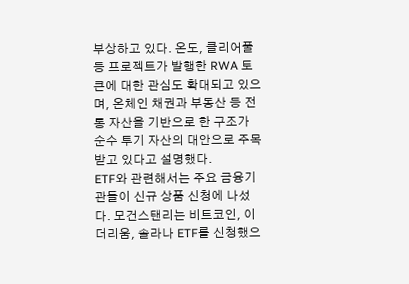부상하고 있다. 온도, 클리어풀 등 프로젝트가 발행한 RWA 토큰에 대한 관심도 확대되고 있으며, 온체인 채권과 부동산 등 전통 자산을 기반으로 한 구조가 순수 투기 자산의 대안으로 주목받고 있다고 설명했다.
ETF와 관련해서는 주요 금융기관들이 신규 상품 신청에 나섰다. 모건스탠리는 비트코인, 이더리움, 솔라나 ETF를 신청했으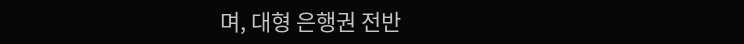며, 대형 은행권 전반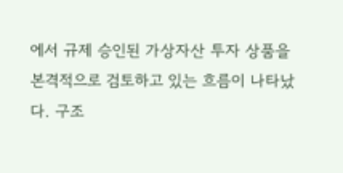에서 규제 승인된 가상자산 투자 상품을 본격적으로 검토하고 있는 흐름이 나타났다. 구조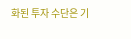화된 투자 수단은 기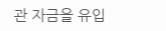관 자금을 유입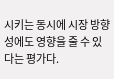시키는 동시에 시장 방향성에도 영향을 줄 수 있다는 평가다.